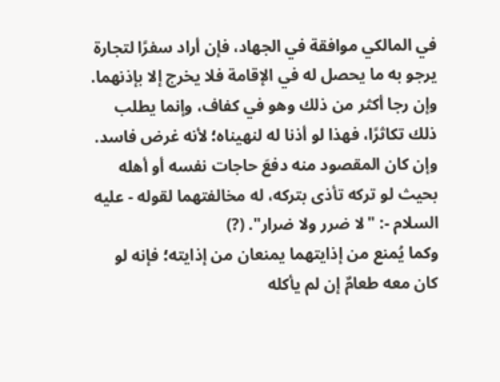في المالكي موافقة في الجهاد، فإن أراد سفرًا لتجارة يرجو به ما يحصل له في الإقامة فلا يخرج إلا بإذنهما. وإن رجا أكثر من ذلك وهو في كفاف، وإنما يطلب ذلك تكاثرًا، فهذا لو أذنا له لنهيناه؛ لأنه غرض فاسد. وإن كان المقصود منه دفعَ حاجات نفسه أو أهله بحيث لو تركه تأذى بتركه، له مخالفتهما لقوله - عليه السلام -: "لا ضرر ولا ضرار". (?)
وكما يُمنع من إذايتهما يمنعان من إذايته؛ فإنه لو كان معه طعامٌ إن لم يأكله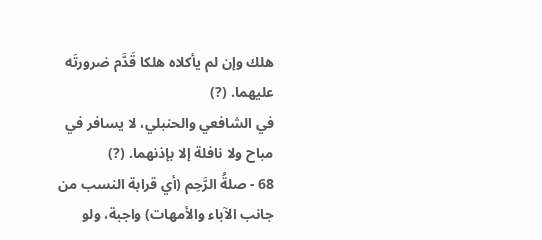هلك وإن لم يأكلاه هلكا قَدَّم ضرورتَه عليهما. (?)
في الشافعي والحنبلي، لا يسافر في مباح ولا نافلة إلا بإذنهما. (?)
68 - صلةُ الرَّحِم (أي قرابة النسب من جانب الآباء والأمهات) واجبة، ولو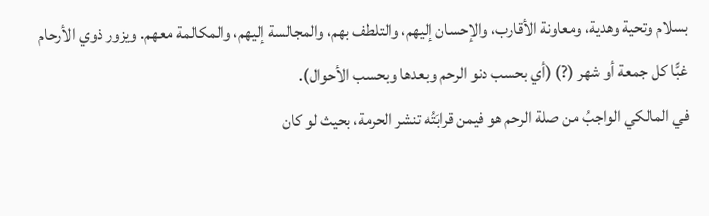بسلام وتحية وهدية، ومعاونة الأقارب، والإحسان إليهم، والتلطف بهم، والمجالسة إليهم، والمكالمة معهم. ويزور ذوي الأرحام غبًّا كل جمعة أو شهر (?) (أي بحسب دنو الرحم وبعدها وبحسب الأحوال).
في المالكي الواجبُ من صلة الرحم هو فيمن قرابَتُه تنشر الحرمة، بحيث لو كان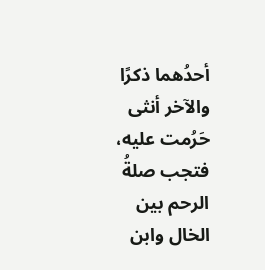أحدُهما ذكرًا والآخر أنثى حَرُمت عليه، فتجب صلةُ الرحم بين الخال وابن